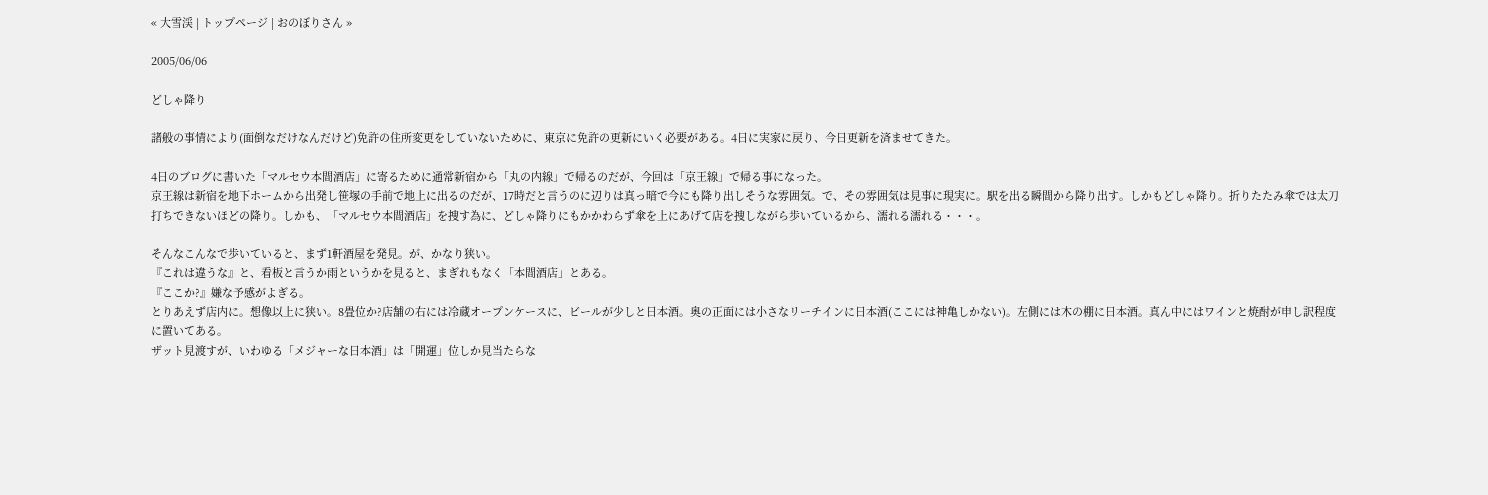« 大雪渓 | トップページ | おのぼりさん »

2005/06/06

どしゃ降り

諸般の事情により(面倒なだけなんだけど)免許の住所変更をしていないために、東京に免許の更新にいく必要がある。4日に実家に戻り、今日更新を済ませてきた。

4日のブログに書いた「マルセウ本間酒店」に寄るために通常新宿から「丸の内線」で帰るのだが、今回は「京王線」で帰る事になった。
京王線は新宿を地下ホームから出発し笹塚の手前で地上に出るのだが、17時だと言うのに辺りは真っ暗で今にも降り出しそうな雰囲気。で、その雰囲気は見事に現実に。駅を出る瞬間から降り出す。しかもどしゃ降り。折りたたみ傘では太刀打ちできないほどの降り。しかも、「マルセウ本間酒店」を捜す為に、どしゃ降りにもかかわらず傘を上にあげて店を捜しながら歩いているから、濡れる濡れる・・・。

そんなこんなで歩いていると、まず1軒酒屋を発見。が、かなり狭い。
『これは違うな』と、看板と言うか雨というかを見ると、まぎれもなく「本間酒店」とある。
『ここか?』嫌な予感がよぎる。
とりあえず店内に。想像以上に狭い。8畳位か?店舗の右には冷蔵オープンケースに、ビールが少しと日本酒。奥の正面には小さなリーチインに日本酒(ここには神亀しかない)。左側には木の棚に日本酒。真ん中にはワインと焼酎が申し訳程度に置いてある。
ザット見渡すが、いわゆる「メジャーな日本酒」は「開運」位しか見当たらな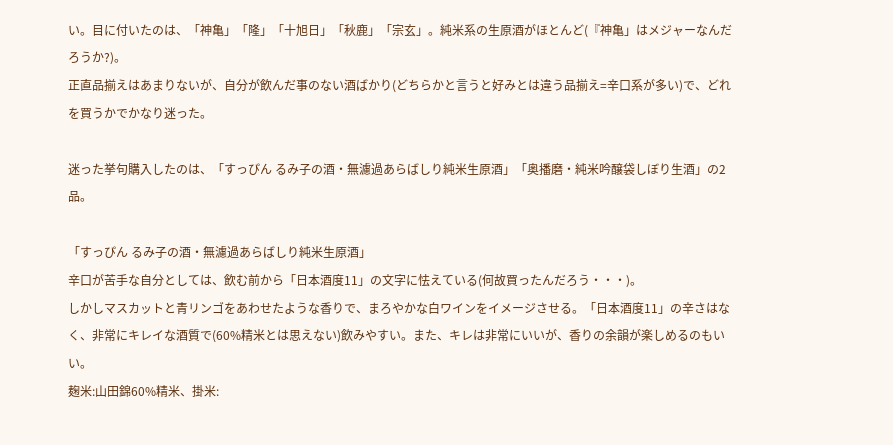い。目に付いたのは、「神亀」「隆」「十旭日」「秋鹿」「宗玄」。純米系の生原酒がほとんど(『神亀」はメジャーなんだろうか?)。
正直品揃えはあまりないが、自分が飲んだ事のない酒ばかり(どちらかと言うと好みとは違う品揃え=辛口系が多い)で、どれを買うかでかなり迷った。

迷った挙句購入したのは、「すっぴん るみ子の酒・無濾過あらばしり純米生原酒」「奥播磨・純米吟醸袋しぼり生酒」の2品。

「すっぴん るみ子の酒・無濾過あらばしり純米生原酒」
辛口が苦手な自分としては、飲む前から「日本酒度11」の文字に怯えている(何故買ったんだろう・・・)。
しかしマスカットと青リンゴをあわせたような香りで、まろやかな白ワインをイメージさせる。「日本酒度11」の辛さはなく、非常にキレイな酒質で(60%精米とは思えない)飲みやすい。また、キレは非常にいいが、香りの余韻が楽しめるのもいい。
麹米:山田錦60%精米、掛米: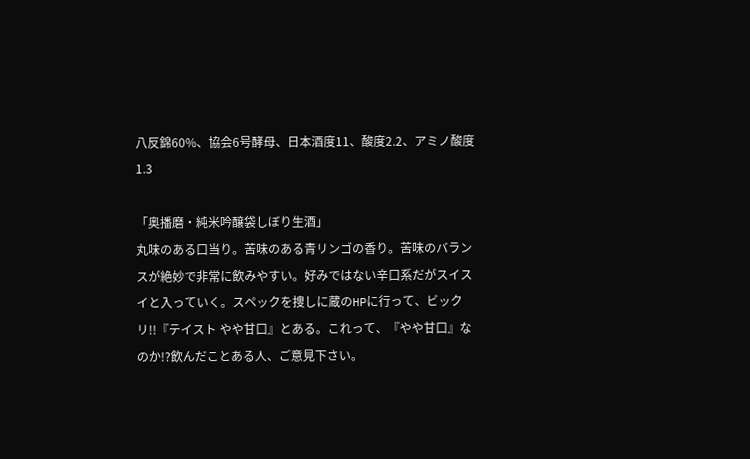八反錦60%、協会6号酵母、日本酒度11、酸度2.2、アミノ酸度1.3

「奥播磨・純米吟醸袋しぼり生酒」
丸味のある口当り。苦味のある青リンゴの香り。苦味のバランスが絶妙で非常に飲みやすい。好みではない辛口系だがスイスイと入っていく。スペックを捜しに蔵のHPに行って、ビックリ!!『テイスト やや甘口』とある。これって、『やや甘口』なのか!?飲んだことある人、ご意見下さい。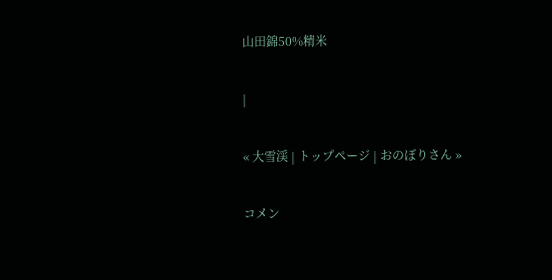山田錦50%精米

|

« 大雪渓 | トップページ | おのぼりさん »

コメン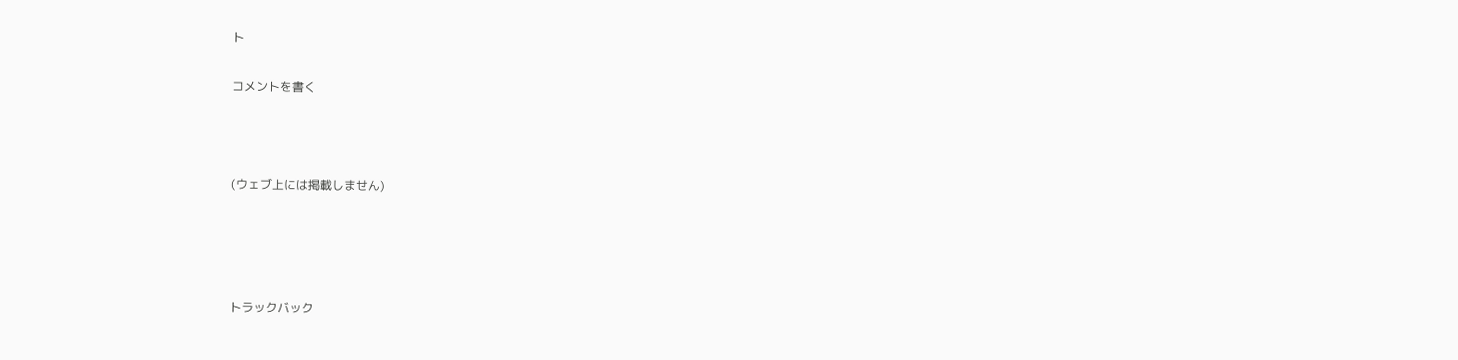ト

コメントを書く



(ウェブ上には掲載しません)




トラックバック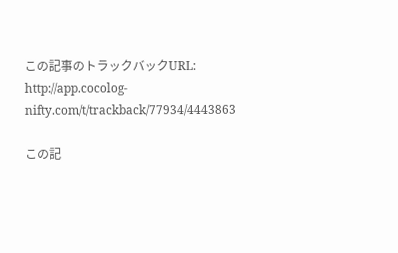この記事のトラックバックURL:
http://app.cocolog-nifty.com/t/trackback/77934/4443863

この記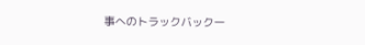事へのトラックバック一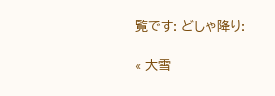覧です: どしゃ降り:

« 大雪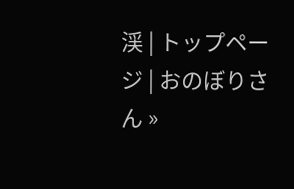渓 | トップページ | おのぼりさん »